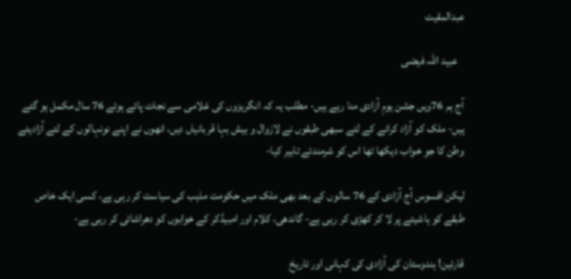عبدالمقیت

   عبید اللّہ فیضی

آج ہم 76ویں جشن یومِ آزادی منا رہے ہیں- مطلب یہ کہ انگریزوں کی غلامی سے نجات پائے ہوئے 76 سال مکمل ہو گئے ہیں- ملک کو آزاد کرانے کے لئے سبھی طبقوں نے لازوال و بیش بہا قربانیاں دیں، انھوں نے اپنے نونہالوں کے لئے آزادیئے وطن کا جو خواب دیکھا تھا اس کو شرمندئے تابیر کیا-

لیکن افسوس آج آزادی کے 76 سالوں کے بعد بھی ملک میں حکومت مذہب کی سیاست کر رہی ہے، کسی ایک خاص طبقے کو ہاشیئے پر لا کر کھڑی کر رہی ہے- گاندھی، کلام اور امبیڈکر کے خوابوں کو دھراشائی کر رہی ہے-

قارئین! ہندوستان کی آزادی کی کہانی اور تاریخ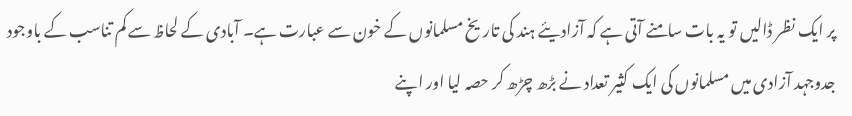پر ایک نظر ڈالیں تو یہ بات سامنے آتی ہے کہ آزادیئے ہند کی تاریخ مسلمانوں کے خون سے عبارت ہے۔ آبادی کے لحاظ سے کم تناسب کے باوجود جدوجہد آزادی میں مسلمانوں کی ایک کثیر تعداد نے بڑھ چڑھ کر حصہ لیا اور اپنے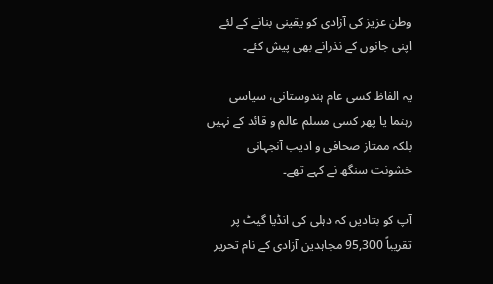وطن عزیز کی آزادی کو یقینی بنانے کے لئے اپنی جانوں کے نذرانے بھی پیش کئے۔

یہ الفاظ کسی عام ہندوستانی، سیاسی رہنما یا پھر کسی مسلم عالم و قائد کے نہیں بلکہ ممتاز صحافی و ادیب آنجہانی خشونت سنگھ نے کہے تھے۔

آپ کو بتادیں کہ دہلی کی انڈیا گیٹ پر تقریباً 95,300 مجاہدین آزادی کے نام تحریر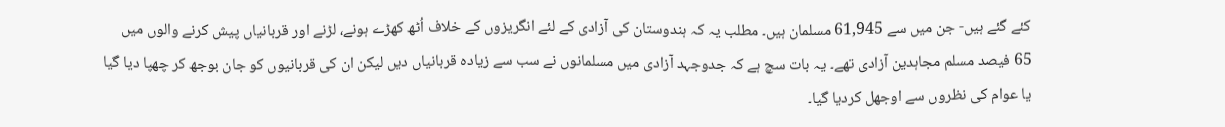کئے گئے ہیں- جن میں سے 61,945 مسلمان ہیں۔ مطلب یہ کہ ہندوستان کی آزادی کے لئے انگریزوں کے خلاف اُٹھ کھڑے ہونے، لڑنے اور قربانیاں پیش کرنے والوں میں 65 فیصد مسلم مجاہدین آزادی تھے۔ یہ بات سچ ہے کہ جدوجہد آزادی میں مسلمانوں نے سب سے زیادہ قربانیاں دیں لیکن ان کی قربانیوں کو جان بوجھ کر چھپا دیا گیا یا عوام کی نظروں سے اوجھل کردیا گیا۔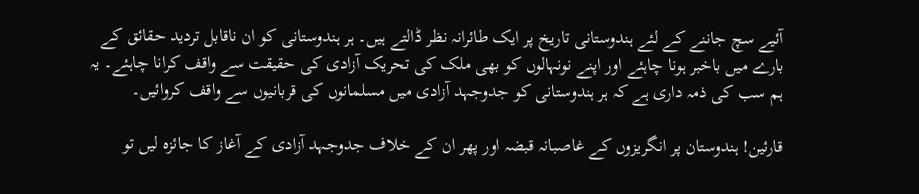آئیے سچ جاننے کے لئے ہندوستانی تاریخ پر ایک طائرانہ نظر ڈالتے ہیں۔ ہر ہندوستانی کو ان ناقابل تردید حقائق کے بارے میں باخبر ہونا چاہئے اور اپنے نونہالوں کو بھی ملک کی تحریک آزادی کی حقیقت سے واقف کرانا چاہئے۔ یہ ہم سب کی ذمہ داری ہے کہ ہر ہندوستانی کو جدوجہد آزادی میں مسلمانوں کی قربانیوں سے واقف کروائیں۔

قارئین! ہندوستان پر انگریزوں کے غاصبانہ قبضہ اور پھر ان کے خلاف جدوجہد آزادی کے آغاز کا جائزہ لیں تو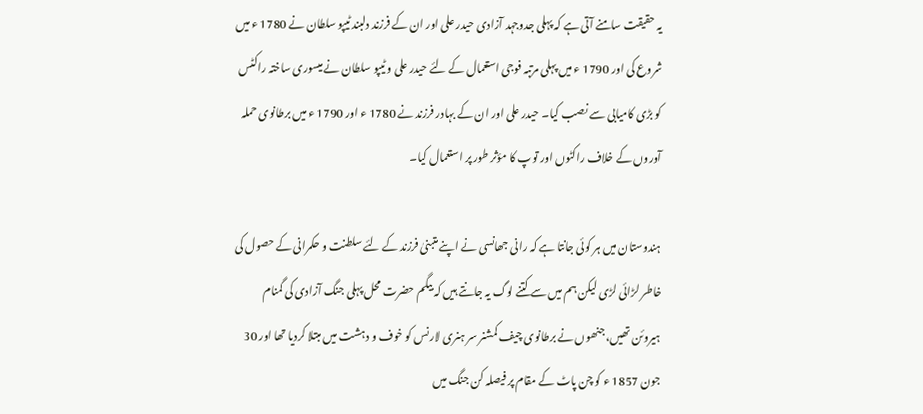یہ حقیقت سامنے آتی ہے کہ پہلی جدوجہد آزادی حیدر علی اور ان کے فرزند دلبند ٹیپو سلطان نے 1780 ء میں شروع کی اور 1790 ء میں پہلی مرتبہ فوجی استعمال کے لئے حیدر علی و ٹیپو سلطان نے میسوری ساختہ راکٹس کو بڑی کامیابی سے نصب کیا۔ حیدر علی اور ان کے بہادر فرزند نے 1780 ء اور 1790 ء میں برطانوی حملہ آوروں کے خلاف راکٹوں اور توپ کا مؤثر طور پر استعمال کیا۔

ہندوستان میں ہر کوئی جانتا ہے کہ رانی جھانسی نے اپنے متبنیٰ فرزند کے لئے سلطنت و حکمرانی کے حصول کی خاطر لڑائی لڑی لیکن ہم میں سے کتنے لوگ یہ جانتے ہیں کہ بیگم حضرت محل پہلی جنگ آزادی کی گمنام ہیروئن تھیں، جنھوں نے برطانوی چیف کمشنر سر ہنری لارنس کو خوف و دہشت میں مبتلا کردیا تھا اور 30 جون 1857 ء کو چن پاٹ کے مقام پر فیصلہ کن جنگ میں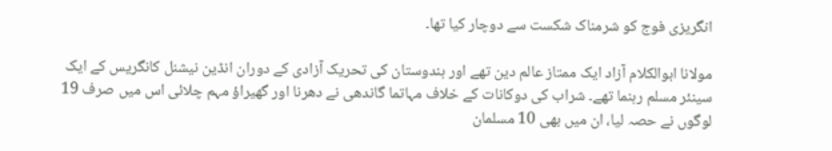انگریزی فوج کو شرمناک شکست سے دوچار کیا تھا۔

مولانا ابوالکلام آزاد ایک ممتاز عالم دین تھے اور ہندوستان کی تحریک آزادی کے دوران انڈین نیشنل کانگریس کے ایک سینئر مسلم رہنما تھے۔ شراب کی دوکانات کے خلاف مہاتما گاندھی نے دھرنا اور گھیراؤ مہم چلائی اس میں صرف 19 لوگوں نے حصہ لیا، ان میں بھی 10 مسلمان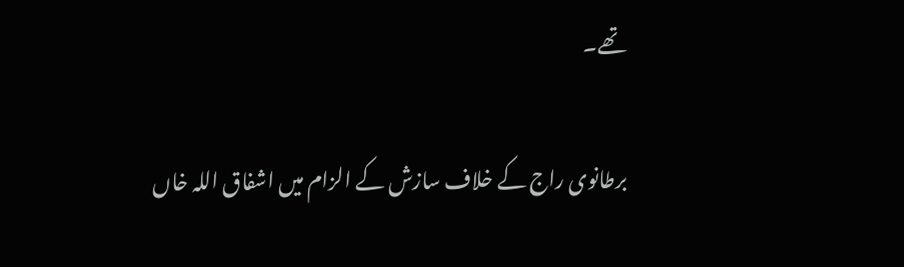تھے۔

برطانوی راج کے خلاف سازش کے الزام میں اشفاق اللہ خاں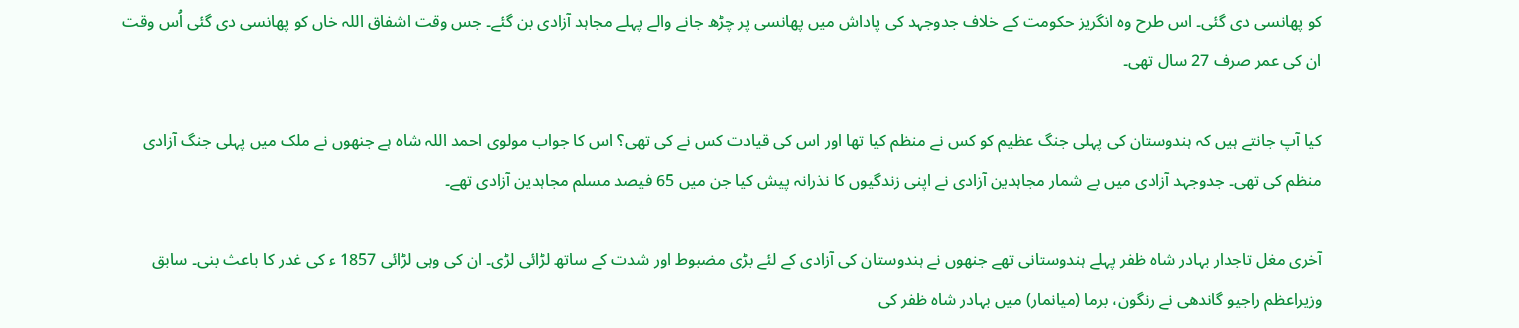کو پھانسی دی گئی۔ اس طرح وہ انگریز حکومت کے خلاف جدوجہد کی پاداش میں پھانسی پر چڑھ جانے والے پہلے مجاہد آزادی بن گئے۔ جس وقت اشفاق اللہ خاں کو پھانسی دی گئی اُس وقت ان کی عمر صرف 27 سال تھی۔

کیا آپ جانتے ہیں کہ ہندوستان کی پہلی جنگ عظیم کو کس نے منظم کیا تھا اور اس کی قیادت کس نے کی تھی؟ اس کا جواب مولوی احمد اللہ شاہ ہے جنھوں نے ملک میں پہلی جنگ آزادی منظم کی تھی۔ جدوجہد آزادی میں بے شمار مجاہدین آزادی نے اپنی زندگیوں کا نذرانہ پیش کیا جن میں 65 فیصد مسلم مجاہدین آزادی تھے۔

آخری مغل تاجدار بہادر شاہ ظفر پہلے ہندوستانی تھے جنھوں نے ہندوستان کی آزادی کے لئے بڑی مضبوط اور شدت کے ساتھ لڑائی لڑی۔ ان کی وہی لڑائی 1857 ء کی غدر کا باعث بنی۔ سابق وزیراعظم راجیو گاندھی نے رنگون، برما (میانمار) میں بہادر شاہ ظفر کی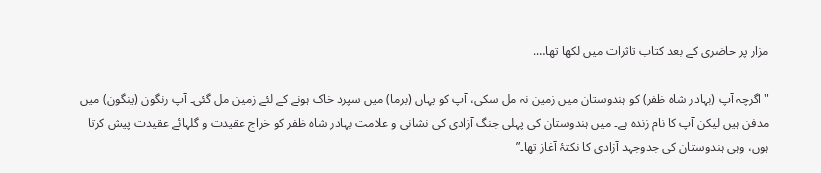مزار پر حاضری کے بعد کتاب تاثرات میں لکھا تھا….

"اگرچہ آپ (بہادر شاہ ظفر) کو ہندوستان میں زمین نہ مل سکی، آپ کو یہاں (برما) میں سپرد خاک ہونے کے لئے زمین مل گئی۔ آپ رنگون (ینگون) میں مدفن ہیں لیکن آپ کا نام زندہ ہے۔ میں ہندوستان کی پہلی جنگ آزادی کی نشانی و علامت بہادر شاہ ظفر کو خراج عقیدت و گلہائے عقیدت پیش کرتا ہوں، وہی ہندوستان کی جدوجہد آزادی کا نکتۂ آغاز تھا۔”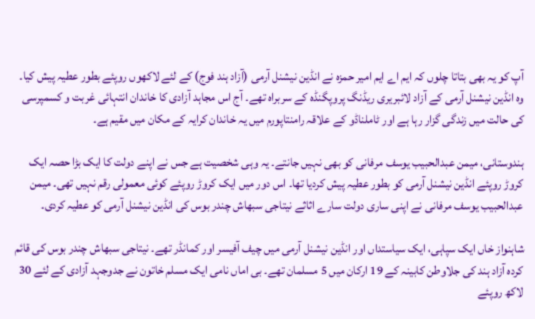آپ کو یہ بھی بتاتا چلوں کہ ایم اے ایم امیر حمزہ نے انڈین نیشنل آرمی (آزاد ہند فوج) کے لئے لاکھوں روپئے بطور عطیہ پیش کیا۔ وہ انڈین نیشنل آرمی کے آزاد لائبریری ریڈنگ پروپگنڈہ کے سربراہ تھے۔ آج اس مجاہد آزادی کا خاندان انتہائی غربت و کسمپرسی کی حالت میں زندگی گزار رہا ہے اور ٹاملناڈو کے علاقہ رامنتاپورم میں یہ خاندان کرایہ کے مکان میں مقیم ہے۔

ہندوستانی، میمن عبدالحبیب یوسف مرفانی کو بھی نہیں جانتے۔ یہ وہی شخصیت ہے جس نے اپنے دولت کا ایک بڑا حصہ ایک کروڑ روپئے انڈین نیشنل آرمی کو بطور عطیہ پیش کردیا تھا۔ اس دور میں ایک کروڑ روپئے کوئی معمولی رقم نہیں تھی۔ میمن عبدالحبیب یوسف مرفانی نے اپنی ساری دولت سارے اثاثے نیتاجی سبھاش چندر بوس کی انڈین نیشنل آرمی کو عطیہ کردی۔

شاہنواز خاں ایک سپاہی، ایک سیاستداں اور انڈین نیشنل آرمی میں چیف آفیسر اور کمانڈر تھے۔ نیتاجی سبھاش چندر بوس کی قائم کردہ آزاد ہند کی جلاوطن کابینہ کے 19 ارکان میں 5 مسلمان تھے۔ بی اماں نامی ایک مسلم خاتون نے جدوجہد آزادی کے لئے 30 لاکھ روپئے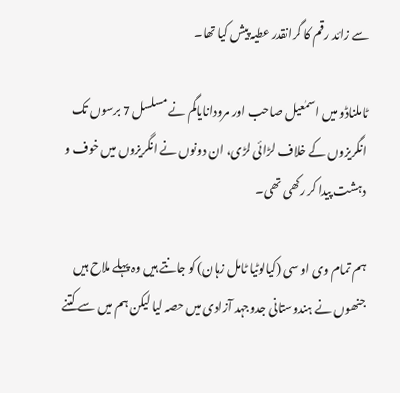سے زائد رقم کا گرانقدر عطیہ پیش کیا تھا۔

ٹاملناڈو میں اسمٰعیل صاحب اور مرودانایاگم نے مسلسل 7 برسوں تک انگریزوں کے خلاف لڑائی لڑی، ان دونوں نے انگریزوں میں خوف و دہشت پیدا کر رکھی تھی۔

ہم تمام وی او سی (کیالوٹیا ٹامل زہان) کو جانتے ہیں وہ پہلے ملاح ہیں جنھوں نے ہندوستانی جدوجہد آزادی میں حصہ لیا لیکن ہم میں سے کتنے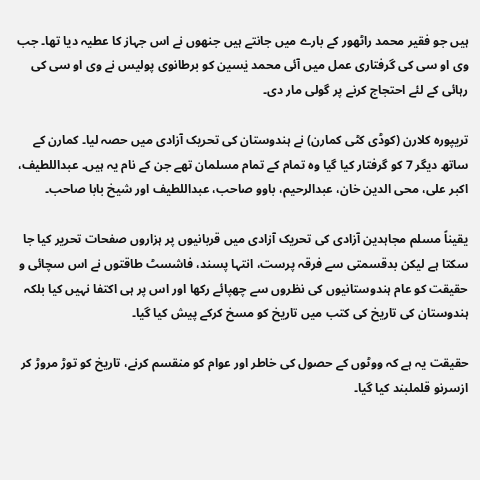ہیں جو فقیر محمد راٹھور کے بارے میں جانتے ہیں جنھوں نے اس جہاز کا عطیہ دیا تھا۔ جب وی او سی کی گرفتاری عمل میں آئی محمد یٰسین کو برطانوی پولیس نے وی او سی کی رہائی کے لئے احتجاج کرنے پر گولی مار دی۔

تریپورہ کلارن (کوڈی کٹی کمارن) نے ہندوستان کی تحریک آزادی میں حصہ لیا۔ کمارن کے ساتھ دیگر 7 کو گرفتار کیا گیا وہ تمام کے تمام مسلمان تھے جن کے نام یہ ہیں۔ عبداللطیف، اکبر علی، محی الدین خان، عبدالرحیم، باوو صاحب، عبداللطیف اور شیخ بابا صاحب۔

یقیناً مسلم مجاہدین آزادی کی تحریک آزادی میں قربانیوں پر ہزاروں صفحات تحریر کیا جا سکتا ہے لیکن بدقسمتی سے فرقہ پرست، انتہا پسند، فاشسٹ طاقتوں نے اس سچائی و حقیقت کو عام ہندوستانیوں کی نظروں سے چھپائے رکھا اور اس پر ہی اکتفا نہیں کیا بلکہ ہندوستان کی تاریخ کی کتب میں تاریخ کو مسخ کرکے پیش کیا گیا۔

حقیقت یہ ہے کہ ووٹوں کے حصول کی خاطر اور عوام کو منقسم کرنے، تاریخ کو توڑ مروڑ کر ازسرنو قلملبند کیا گیا۔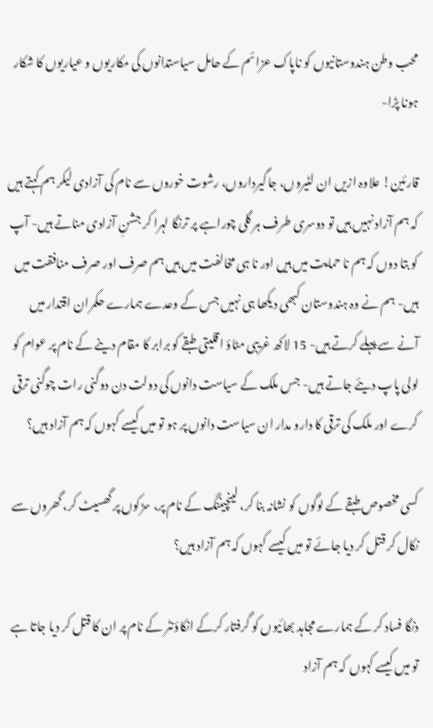محب وطن ہندوستانیوں کو ناپاک عزائم کے حامل سیاستدانوں کی مکاریوں و عیاریوں کا شکار ہونا پڑا-

قارئین! علاوہ ازیں ان لٹیروں، جاگیرداروں، رشوت خوروں سے نام کی آزادی لیکر ہم کہتے ہیں کہ ہم آزاد نہیں ہیں تو دوسری طرف ہر گلی چوراہے پر ترنگا لہرا کر جشنِ آزادی مناتے ہیں- آپ کو بتا دوں کہ ہم نا حمایت میں ہیں اور نا ہی مخالفت میں ہیں ہم صرف اور صرف منافقت میں ہیں- ہم نے وہ ہندوستان کبھی دیکھا ہی نہیں جس کے وعدے ہمارے حکمران اقتدار میں آنے سے پہلے کرتے ہیں- 15 لاکھ غریبی مٹاؤ اقلیتی طبقے کو برابر کا مقام دینے کے نام پر عوام کو لولی پاپ دیئے جاتے ہیں- جس ملک کے سیاست دانوں کی دولت دن دوگنی رات چوگنی ترقی کرے اور ملک کی ترقی کا دارو مدار ان سیاست دانوں پر ہو تو میں کیسے کہوں کہ ہم آزاد ہیں؟

کسی مخصوص طبقے کے لوگوں کو نشانہ بنا کر، لینچیننگ کے نام پر، سڑکوں پر گھسیٹ کر، گھروں سے نکال کر قتل کر دیا جائے تو میں کیسے کہوں کہ ہم آزاد ہیں؟

دنگا فساد کر کے ہمارے مجاہد بھائیوں کو گرفتار کرکے انکاؤنٹر کے نام پر ان کا قتل کر دیا جاتا ہے تو میں کیسے کہوں کہ ہم آزاد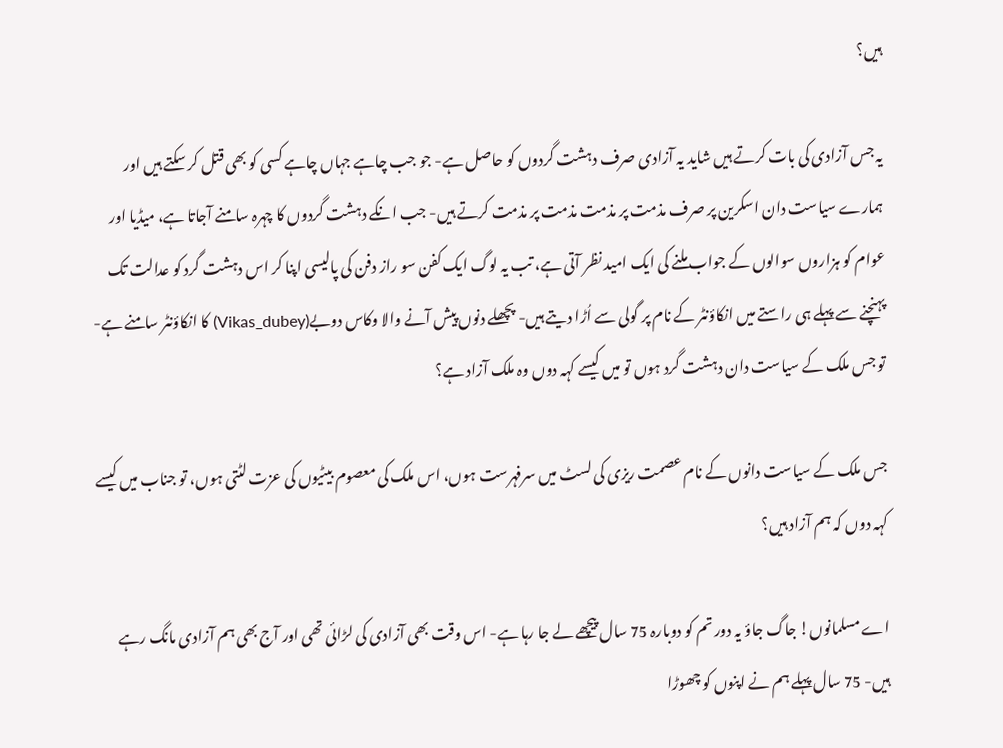ہیں؟

یہ جس آزادی کی بات کرتے ہیں شاید یہ آزادی صرف دہشت گردوں کو حاصل ہے- جو جب چاہے جہاں چاہے کسی کو بھی قتل کر سکتے ہیں اور ہمارے سیاست دان اسکرین پر صرف مذمت پر مذمت مذمت پر مذمت کرتے ہیں- جب انکے دہشت گردوں کا چہرہ سامنے آجاتا ہے، میڈیا اور عوام کو ہزاروں سوالوں کے جواب ملنے کی ایک امید نظر آتی ہے، تب یہ لوگ ایک کفن سو راز دفن کی پالیسی اپنا کر اس دہشت گرد کو عدالت تک پہنچنے سے پہلے ہی راستے میں انکاؤنٹر کے نام پر گولی سے اُڑا دیتے ہیں- پچھلے دنوں پیش آنے والا وکاس دوبے(Vikas_dubey) کا انکاؤنٹر سامنے ہے- تو جس ملک کے سیاست دان دہشت گرد ہوں تو میں کیسے کہہ دوں وہ ملک آزاد ہے؟

جس ملک کے سیاست دانوں کے نام عصمت ریزی کی لسٹ میں سرفہرست ہوں، اس ملک کی معصوم بیٹیوں کی عزت لٹتی ہوں، تو جناب میں کیسے کہہ دوں کہ ہم آزاد ہیں؟

اے مسلمانوں! جاگ جاؤ یہ دور تم کو دوبارہ 75 سال پیچھے لے جا رہا ہے- اس وقت بھی آزادی کی لڑائی تھی اور آج بھی ہم آزادی مانگ رہے ہیں- 75 سال پہلے ہم نے اپنوں کو چھوڑا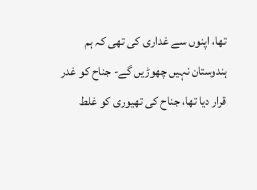تھا، اپنوں سے غداری کی تھی کہ ہم ہندوستان نہیں چھوڑیں گے- جناح کو غدر قرار دیا تھا، جناح کی تھیوری کو غلط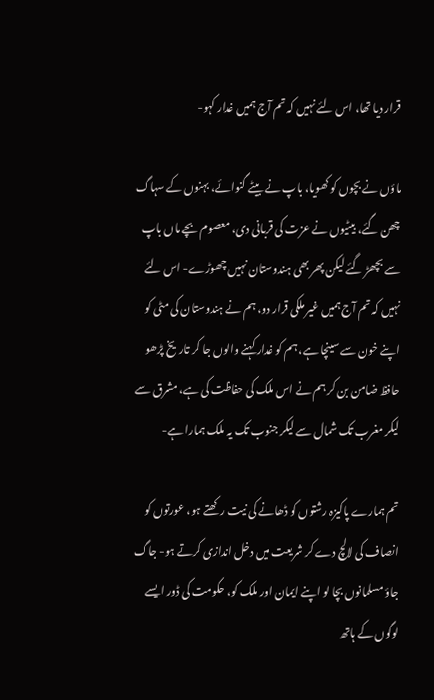قرار دیا تھا، اس لئے نہیں کہ تم آج ہمیں غدار کہو-

ماؤں نے بچوں کو کھویا، باپ نے بیٹے گنوائے، بہنوں کے سہاگ چھن گئے، بیٹیوں نے عزت کی قربانی دی، معصوم بچے ماں باپ سے بچھڑ گئے لیکن پھر بھی ہندوستان نہیں چھوڑے- اس لئے نہیں کہ تم آج ہمیں غیر ملکی قرار دو، ہم نے ہندوستان کی مٹی کو اپنے خون سے سینچا ہے، ہم کو غدار کہنے والوں جا کر تاریخ پڑھو حافظ ضامن بن کر ہم نے اس ملک کی حفاظت کی ہے، مشرق سے لیکر مغرب تک شمال سے لیکر جنوب تک یہ ملک ہمارا ہے-

تم ہمارے پاکیزہ رشتوں کو ڈھانے کی نیت رکھتے ہو، عورتوں کو انصاف کی لالچ دے کر شریعت میں دخل اندازی کرتے ہو- جاگ جاؤ مسلمانوں بچا لو اپنے ایمان اور ملک کو، حکومت کی ڈور ایسے لوگوں کے ہاتھ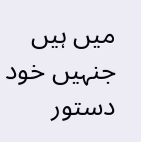میں ہیں جنہیں خود دستور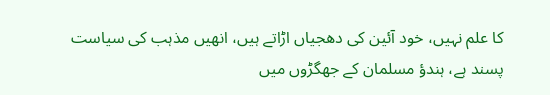کا علم نہیں، خود آئین کی دھجیاں اڑاتے ہیں، انھیں مذہب کی سیاست پسند ہے، ہندؤ مسلمان کے جھگڑوں میں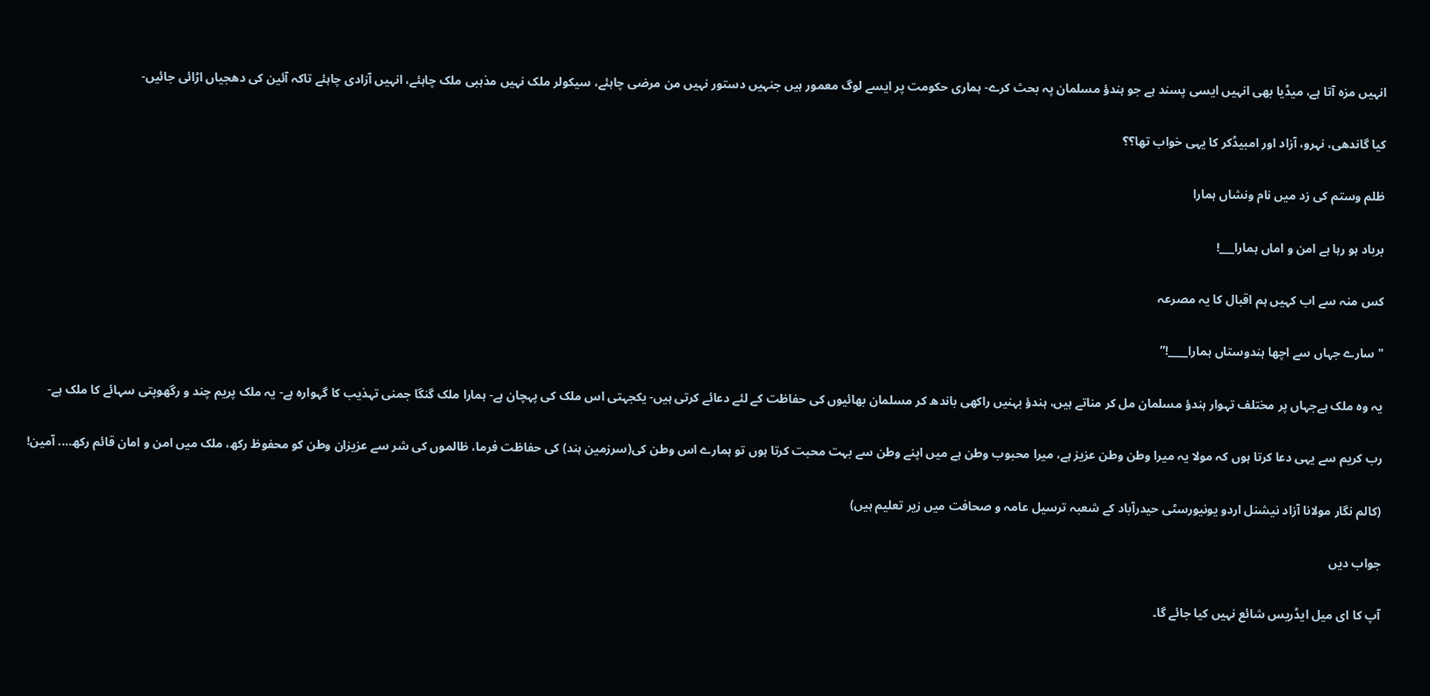انہیں مزہ آتا ہے، میڈیا بھی انہیں ایسی پسند ہے جو ہندؤ مسلمان پہ بحث کرے- ہماری حکومت پر ایسے لوگ معمور ہیں جنہیں دستور نہیں من مرضی چاہئے، سیکولر ملک نہیں مذہبی ملک چاہئے، انہیں آزادی چاہئے تاکہ آئین کی دھجیاں اڑائی جائیں-

کیا گاندھی، نہرو، آزاد اور امبیڈکر کا یہی خواب تھا؟؟

ظلم وستم کی زد میں نام ونشاں ہمارا

برباد ہو رہا ہے امن و اماں ہمارا___!

کس منہ سے اب کہیں ہم اقبال کا یہ مصرعہ

"سارے جہاں سے اچھا ہندوستاں ہمارا____!”

یہ وہ ملک ہےجہاں پر مختلف تہوار ہندؤ مسلمان مل کر مناتے ہیں، ہندؤ بہنیں راکھی باندھ کر مسلمان بھائیوں کی حفاظت کے لئے دعائے کرتی ہیں- یکجہتی اس ملک کی پہچان ہے- ہمارا ملک گنگا جمنی تہذیب کا گہوارہ ہے- یہ ملک پریم چند و رگھوپتی سہائے کا ملک ہے-

رب کریم سے یہی دعا کرتا ہوں کہ مولا یہ میرا وطن وطن عزیز ہے، میرا محبوب وطن ہے میں اپنے وطن سے بہت محبت کرتا ہوں تو ہمارے اس وطن کی(سرزمین ہند) کی حفاظت فرما، ظالموں کی شر سے عزیزان وطن کو محفوظ رکھ، ملک میں امن و امان قائم رکھ…. آمین!

(کالم نگار مولانا آزاد نیشنل اردو یونیورسٹی حیدرآباد کے شعبہ ترسیل عامہ و صحافت میں زیر تعلیم ہیں)

جواب دیں

آپ کا ای میل ایڈریس شائع نہیں کیا جائے گا۔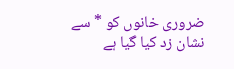ضروری خانوں کو * سے نشان زد کیا گیا ہے